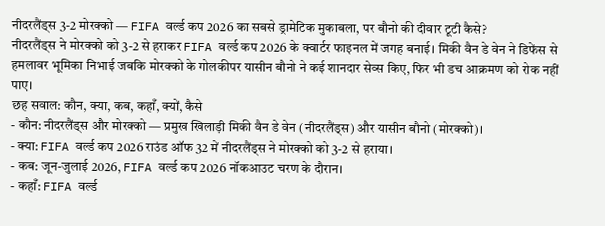नीदरलैंड्स 3-2 मोरक्को — FIFA वर्ल्ड कप 2026 का सबसे ड्रामेटिक मुकाबला, पर बौनो की दीवार टूटी कैसे?
नीदरलैंड्स ने मोरक्को को 3-2 से हराकर FIFA वर्ल्ड कप 2026 के क्वार्टर फाइनल में जगह बनाई। मिकी वैन डे वेन ने डिफेंस से हमलावर भूमिका निभाई जबकि मोरक्को के गोलकीपर यासीन बौनो ने कई शानदार सेव्स किए, फिर भी डच आक्रमण को रोक नहीं पाए।
छह सवाल: कौन, क्या, कब, कहाँ, क्यों, कैसे
- कौन: नीदरलैंड्स और मोरक्को — प्रमुख खिलाड़ी मिकी वैन डे वेन (नीदरलैंड्स) और यासीन बौनो (मोरक्को)।
- क्या: FIFA वर्ल्ड कप 2026 राउंड ऑफ 32 में नीदरलैंड्स ने मोरक्को को 3-2 से हराया।
- कब: जून-जुलाई 2026, FIFA वर्ल्ड कप 2026 नॉकआउट चरण के दौरान।
- कहाँ: FIFA वर्ल्ड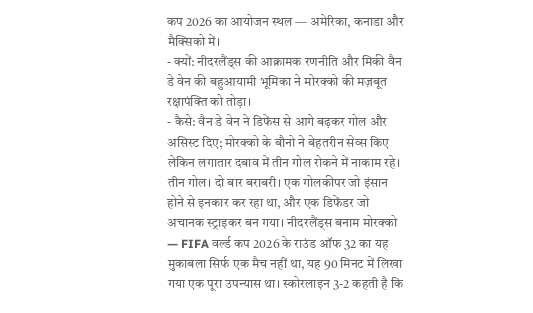कप 2026 का आयोजन स्थल — अमेरिका, कनाडा और मैक्सिको में।
- क्यों: नीदरलैंड्स की आक्रामक रणनीति और मिकी वैन डे वेन की बहुआयामी भूमिका ने मोरक्को की मज़बूत रक्षापंक्ति को तोड़ा।
- कैसे: वैन डे वेन ने डिफेंस से आगे बढ़कर गोल और असिस्ट दिए; मोरक्को के बौनो ने बेहतरीन सेव्स किए लेकिन लगातार दबाव में तीन गोल रोकने में नाकाम रहे।
तीन गोल। दो बार बराबरी। एक गोलकीपर जो इंसान होने से इनकार कर रहा था, और एक डिफेंडर जो अचानक स्ट्राइकर बन गया। नीदरलैंड्स बनाम मोरक्को — FIFA वर्ल्ड कप 2026 के राउंड ऑफ 32 का यह मुकाबला सिर्फ एक मैच नहीं था, यह 90 मिनट में लिखा गया एक पूरा उपन्यास था। स्कोरलाइन 3-2 कहती है कि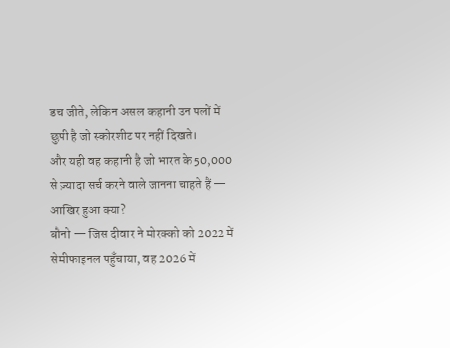डच जीते, लेकिन असल कहानी उन पलों में छुपी है जो स्कोरशीट पर नहीं दिखते।
और यही वह कहानी है जो भारत के 50,000 से ज़्यादा सर्च करने वाले जानना चाहते हैं — आखिर हुआ क्या?
बौनो — जिस दीवार ने मोरक्को को 2022 में सेमीफाइनल पहुँचाया, वह 2026 में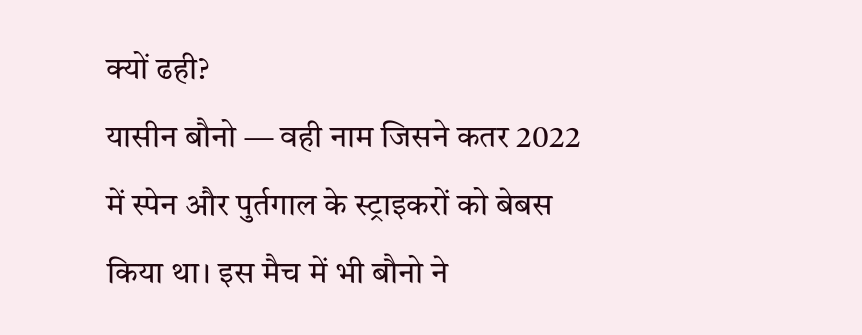क्यों ढही?
यासीन बौनो — वही नाम जिसने कतर 2022 में स्पेन और पुर्तगाल के स्ट्राइकरों को बेबस किया था। इस मैच में भी बौनो ने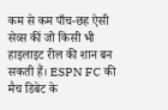कम से कम पाँच-छह ऐसी सेव्स कीं जो किसी भी हाइलाइट रील की शान बन सकती हैं। ESPN FC की मैच डिबेट के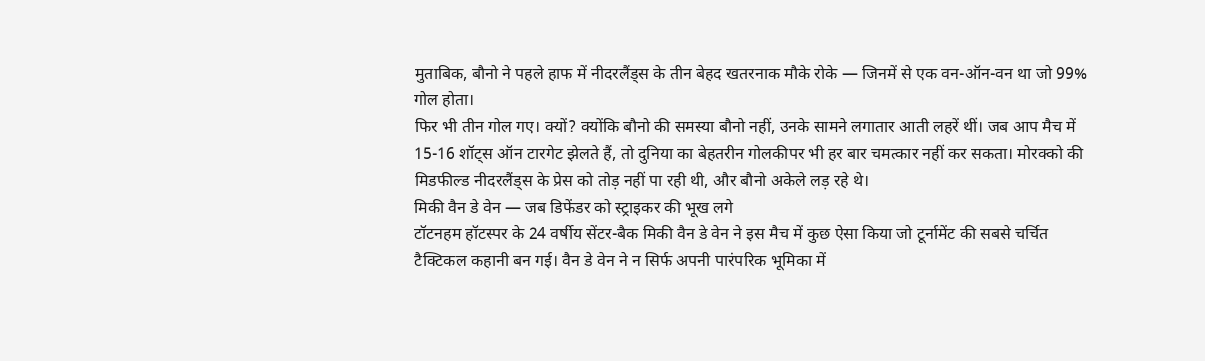मुताबिक, बौनो ने पहले हाफ में नीदरलैंड्स के तीन बेहद खतरनाक मौके रोके — जिनमें से एक वन-ऑन-वन था जो 99% गोल होता।
फिर भी तीन गोल गए। क्यों? क्योंकि बौनो की समस्या बौनो नहीं, उनके सामने लगातार आती लहरें थीं। जब आप मैच में 15-16 शॉट्स ऑन टारगेट झेलते हैं, तो दुनिया का बेहतरीन गोलकीपर भी हर बार चमत्कार नहीं कर सकता। मोरक्को की मिडफील्ड नीदरलैंड्स के प्रेस को तोड़ नहीं पा रही थी, और बौनो अकेले लड़ रहे थे।
मिकी वैन डे वेन — जब डिफेंडर को स्ट्राइकर की भूख लगे
टॉटनहम हॉटस्पर के 24 वर्षीय सेंटर-बैक मिकी वैन डे वेन ने इस मैच में कुछ ऐसा किया जो टूर्नामेंट की सबसे चर्चित टैक्टिकल कहानी बन गई। वैन डे वेन ने न सिर्फ अपनी पारंपरिक भूमिका में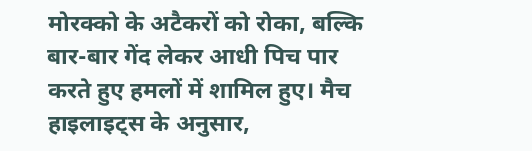मोरक्को के अटैकरों को रोका, बल्कि बार-बार गेंद लेकर आधी पिच पार करते हुए हमलों में शामिल हुए। मैच हाइलाइट्स के अनुसार,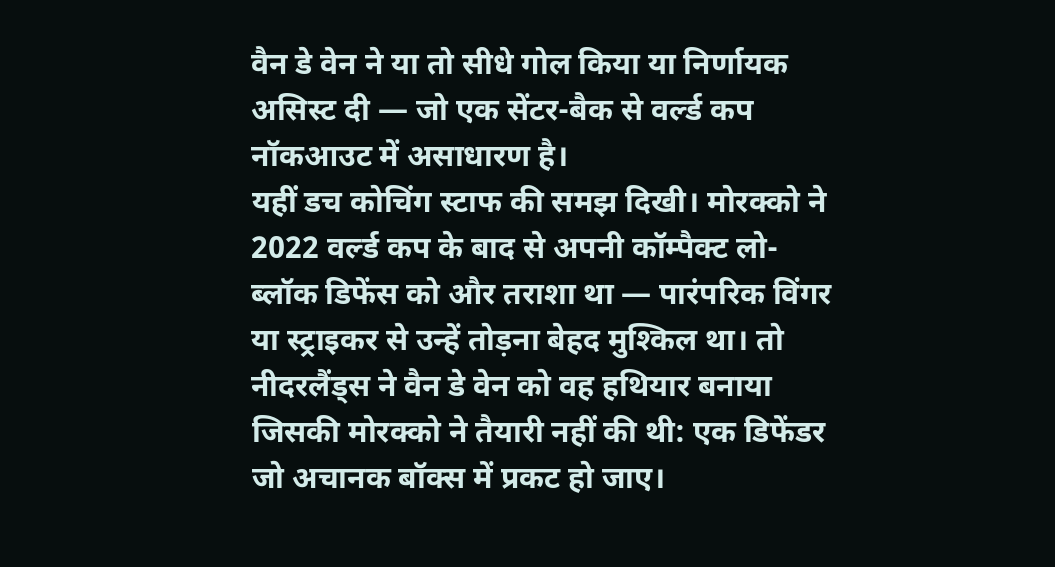वैन डे वेन ने या तो सीधे गोल किया या निर्णायक असिस्ट दी — जो एक सेंटर-बैक से वर्ल्ड कप नॉकआउट में असाधारण है।
यहीं डच कोचिंग स्टाफ की समझ दिखी। मोरक्को ने 2022 वर्ल्ड कप के बाद से अपनी कॉम्पैक्ट लो-ब्लॉक डिफेंस को और तराशा था — पारंपरिक विंगर या स्ट्राइकर से उन्हें तोड़ना बेहद मुश्किल था। तो नीदरलैंड्स ने वैन डे वेन को वह हथियार बनाया जिसकी मोरक्को ने तैयारी नहीं की थी: एक डिफेंडर जो अचानक बॉक्स में प्रकट हो जाए।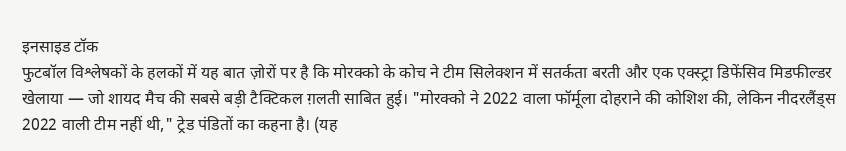इनसाइड टॉक
फुटबॉल विश्लेषकों के हलकों में यह बात ज़ोरों पर है कि मोरक्को के कोच ने टीम सिलेक्शन में सतर्कता बरती और एक एक्स्ट्रा डिफेंसिव मिडफील्डर खेलाया — जो शायद मैच की सबसे बड़ी टैक्टिकल ग़लती साबित हुई। "मोरक्को ने 2022 वाला फॉर्मूला दोहराने की कोशिश की, लेकिन नीदरलैंड्स 2022 वाली टीम नहीं थी," ट्रेड पंडितों का कहना है। (यह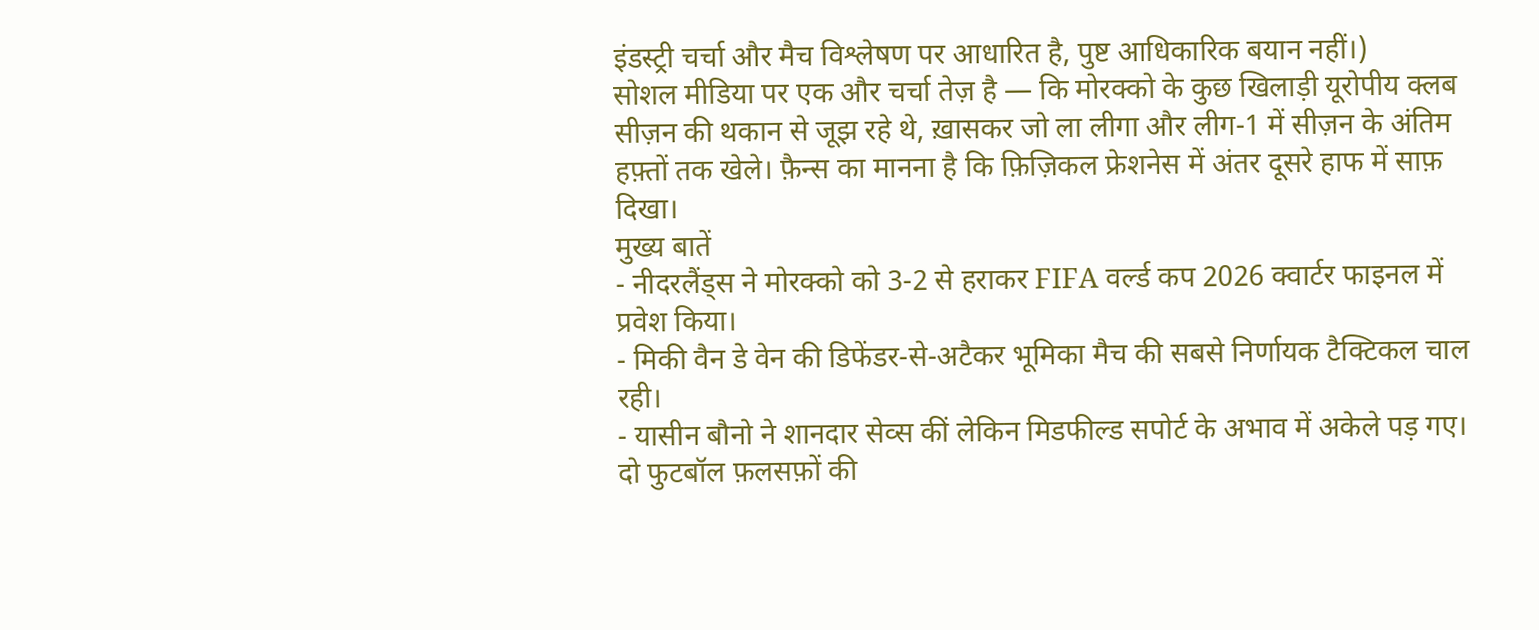इंडस्ट्री चर्चा और मैच विश्लेषण पर आधारित है, पुष्ट आधिकारिक बयान नहीं।)
सोशल मीडिया पर एक और चर्चा तेज़ है — कि मोरक्को के कुछ खिलाड़ी यूरोपीय क्लब सीज़न की थकान से जूझ रहे थे, ख़ासकर जो ला लीगा और लीग-1 में सीज़न के अंतिम हफ़्तों तक खेले। फ़ैन्स का मानना है कि फ़िज़िकल फ्रेशनेस में अंतर दूसरे हाफ में साफ़ दिखा।
मुख्य बातें
- नीदरलैंड्स ने मोरक्को को 3-2 से हराकर FIFA वर्ल्ड कप 2026 क्वार्टर फाइनल में प्रवेश किया।
- मिकी वैन डे वेन की डिफेंडर-से-अटैकर भूमिका मैच की सबसे निर्णायक टैक्टिकल चाल रही।
- यासीन बौनो ने शानदार सेव्स कीं लेकिन मिडफील्ड सपोर्ट के अभाव में अकेले पड़ गए।
दो फुटबॉल फ़लसफ़ों की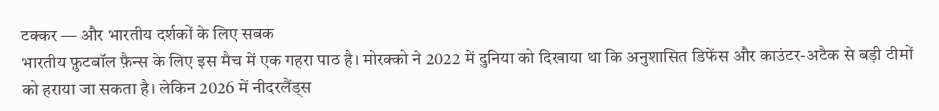टक्कर — और भारतीय दर्शकों के लिए सबक
भारतीय फ़ुटबॉल फ़ैन्स के लिए इस मैच में एक गहरा पाठ है। मोरक्को ने 2022 में दुनिया को दिखाया था कि अनुशासित डिफेंस और काउंटर-अटैक से बड़ी टीमों को हराया जा सकता है। लेकिन 2026 में नीदरलैंड्स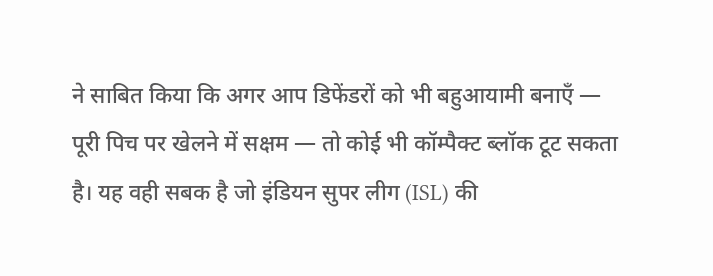ने साबित किया कि अगर आप डिफेंडरों को भी बहुआयामी बनाएँ — पूरी पिच पर खेलने में सक्षम — तो कोई भी कॉम्पैक्ट ब्लॉक टूट सकता है। यह वही सबक है जो इंडियन सुपर लीग (ISL) की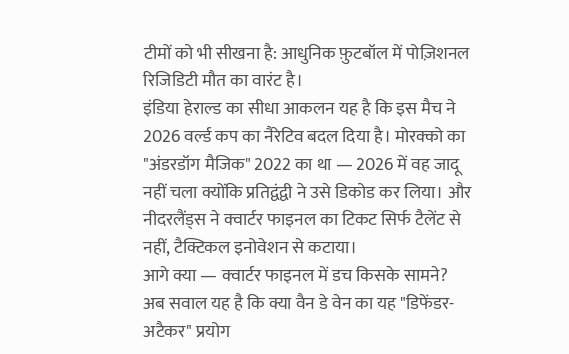टीमों को भी सीखना है: आधुनिक फ़ुटबॉल में पोज़िशनल रिजिडिटी मौत का वारंट है।
इंडिया हेराल्ड का सीधा आकलन यह है कि इस मैच ने 2026 वर्ल्ड कप का नैरेटिव बदल दिया है। मोरक्को का "अंडरडॉग मैजिक" 2022 का था — 2026 में वह जादू नहीं चला क्योंकि प्रतिद्वंद्वी ने उसे डिकोड कर लिया। और नीदरलैंड्स ने क्वार्टर फाइनल का टिकट सिर्फ टैलेंट से नहीं, टैक्टिकल इनोवेशन से कटाया।
आगे क्या — क्वार्टर फाइनल में डच किसके सामने?
अब सवाल यह है कि क्या वैन डे वेन का यह "डिफेंडर-अटैकर" प्रयोग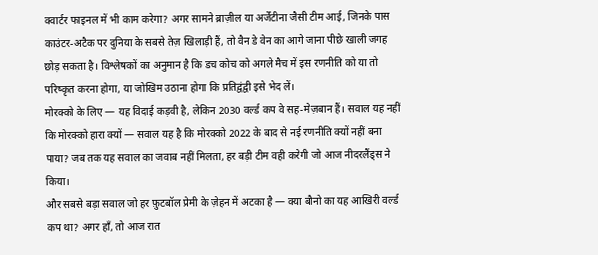क्वार्टर फाइनल में भी काम करेगा? अगर सामने ब्राज़ील या अर्जेंटीना जैसी टीम आई, जिनके पास काउंटर-अटैक पर दुनिया के सबसे तेज़ खिलाड़ी हैं, तो वैन डे वेन का आगे जाना पीछे खाली जगह छोड़ सकता है। विश्लेषकों का अनुमान है कि डच कोच को अगले मैच में इस रणनीति को या तो परिष्कृत करना होगा, या जोखिम उठाना होगा कि प्रतिद्वंद्वी इसे भेद लें।
मोरक्को के लिए — यह विदाई कड़वी है, लेकिन 2030 वर्ल्ड कप वे सह-मेज़बान हैं। सवाल यह नहीं कि मोरक्को हारा क्यों — सवाल यह है कि मोरक्को 2022 के बाद से नई रणनीति क्यों नहीं बना पाया? जब तक यह सवाल का जवाब नहीं मिलता, हर बड़ी टीम वही करेगी जो आज नीदरलैंड्स ने किया।
और सबसे बड़ा सवाल जो हर फ़ुटबॉल प्रेमी के ज़ेहन में अटका है — क्या बौनो का यह आखिरी वर्ल्ड कप था? अगर हाँ, तो आज रात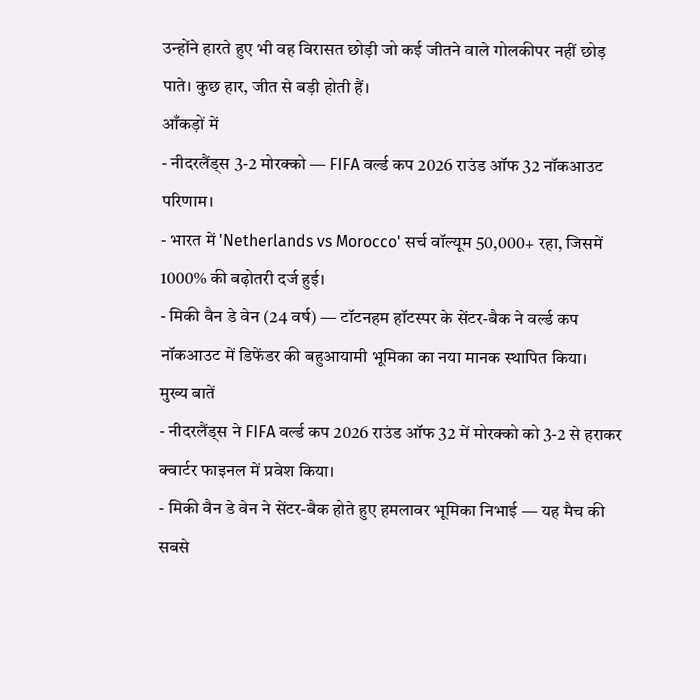उन्होंने हारते हुए भी वह विरासत छोड़ी जो कई जीतने वाले गोलकीपर नहीं छोड़ पाते। कुछ हार, जीत से बड़ी होती हैं।
आँकड़ों में
- नीदरलैंड्स 3-2 मोरक्को — FIFA वर्ल्ड कप 2026 राउंड ऑफ 32 नॉकआउट परिणाम।
- भारत में 'Netherlands vs Morocco' सर्च वॉल्यूम 50,000+ रहा, जिसमें 1000% की बढ़ोतरी दर्ज हुई।
- मिकी वैन डे वेन (24 वर्ष) — टॉटनहम हॉटस्पर के सेंटर-बैक ने वर्ल्ड कप नॉकआउट में डिफेंडर की बहुआयामी भूमिका का नया मानक स्थापित किया।
मुख्य बातें
- नीदरलैंड्स ने FIFA वर्ल्ड कप 2026 राउंड ऑफ 32 में मोरक्को को 3-2 से हराकर क्वार्टर फाइनल में प्रवेश किया।
- मिकी वैन डे वेन ने सेंटर-बैक होते हुए हमलावर भूमिका निभाई — यह मैच की सबसे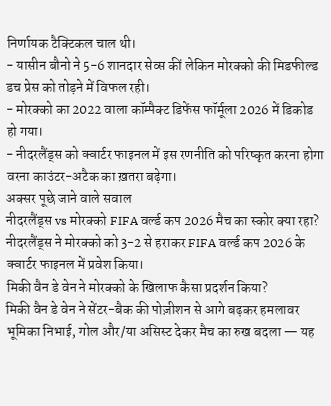निर्णायक टैक्टिकल चाल थी।
- यासीन बौनो ने 5-6 शानदार सेव्स कीं लेकिन मोरक्को की मिडफील्ड डच प्रेस को तोड़ने में विफल रही।
- मोरक्को का 2022 वाला कॉम्पैक्ट डिफेंस फॉर्मूला 2026 में डिकोड हो गया।
- नीदरलैंड्स को क्वार्टर फाइनल में इस रणनीति को परिष्कृत करना होगा वरना काउंटर-अटैक का ख़तरा बढ़ेगा।
अक्सर पूछे जाने वाले सवाल
नीदरलैंड्स vs मोरक्को FIFA वर्ल्ड कप 2026 मैच का स्कोर क्या रहा?
नीदरलैंड्स ने मोरक्को को 3-2 से हराकर FIFA वर्ल्ड कप 2026 के क्वार्टर फाइनल में प्रवेश किया।
मिकी वैन डे वेन ने मोरक्को के खिलाफ कैसा प्रदर्शन किया?
मिकी वैन डे वेन ने सेंटर-बैक की पोज़ीशन से आगे बढ़कर हमलावर भूमिका निभाई, गोल और/या असिस्ट देकर मैच का रुख बदला — यह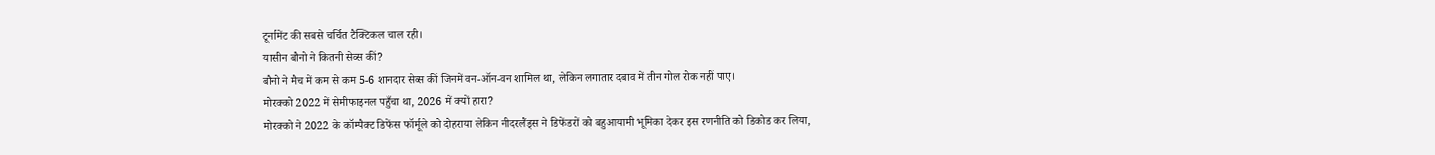टूर्नामेंट की सबसे चर्चित टैक्टिकल चाल रही।
यासीन बौनो ने कितनी सेव्स कीं?
बौनो ने मैच में कम से कम 5-6 शानदार सेव्स कीं जिनमें वन-ऑन-वन शामिल था, लेकिन लगातार दबाव में तीन गोल रोक नहीं पाए।
मोरक्को 2022 में सेमीफाइनल पहुँचा था, 2026 में क्यों हारा?
मोरक्को ने 2022 के कॉम्पैक्ट डिफेंस फॉर्मूले को दोहराया लेकिन नीदरलैंड्स ने डिफेंडरों को बहुआयामी भूमिका देकर इस रणनीति को डिकोड कर लिया,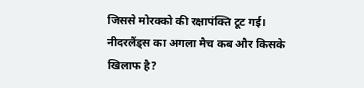जिससे मोरक्को की रक्षापंक्ति टूट गई।
नीदरलैंड्स का अगला मैच कब और किसके खिलाफ है?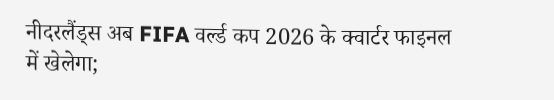नीदरलैंड्स अब FIFA वर्ल्ड कप 2026 के क्वार्टर फाइनल में खेलेगा;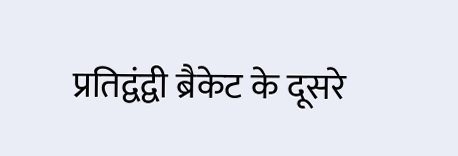प्रतिद्वंद्वी ब्रैकेट के दूसरे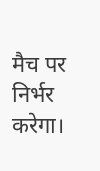मैच पर निर्भर करेगा।